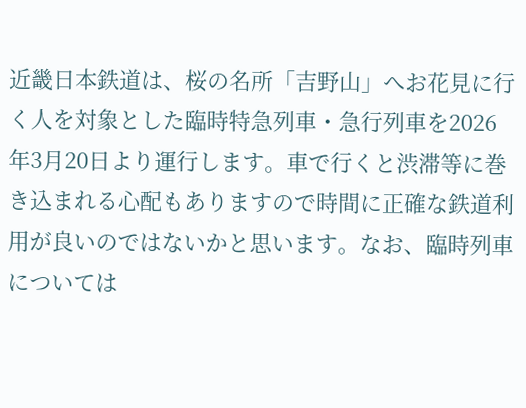近畿日本鉄道は、桜の名所「吉野山」へお花見に行く人を対象とした臨時特急列車・急行列車を2026年3月20日より運行します。車で行くと渋滞等に巻き込まれる心配もありますので時間に正確な鉄道利用が良いのではないかと思います。なお、臨時列車については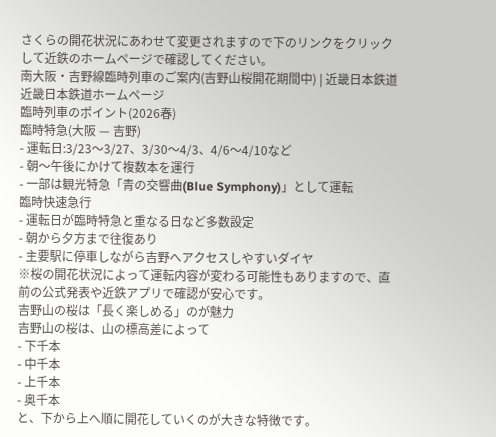さくらの開花状況にあわせて変更されますので下のリンクをクリックして近鉄のホームページで確認してください。
南大阪・吉野線臨時列車のご案内(吉野山桜開花期間中) | 近畿日本鉄道
近畿日本鉄道ホームページ
臨時列車のポイント(2026春)
臨時特急(大阪 — 吉野)
- 運転日:3/23〜3/27、3/30〜4/3、4/6〜4/10など
- 朝〜午後にかけて複数本を運行
- 一部は観光特急「青の交響曲(Blue Symphony)」として運転
臨時快速急行
- 運転日が臨時特急と重なる日など多数設定
- 朝から夕方まで往復あり
- 主要駅に停車しながら吉野へアクセスしやすいダイヤ
※桜の開花状況によって運転内容が変わる可能性もありますので、直前の公式発表や近鉄アプリで確認が安心です。
吉野山の桜は「長く楽しめる」のが魅力
吉野山の桜は、山の標高差によって
- 下千本
- 中千本
- 上千本
- 奥千本
と、下から上へ順に開花していくのが大きな特徴です。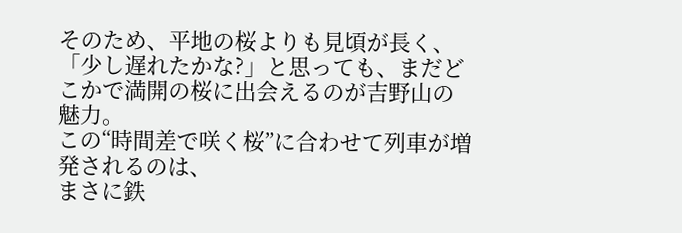そのため、平地の桜よりも見頃が長く、
「少し遅れたかな?」と思っても、まだどこかで満開の桜に出会えるのが吉野山の魅力。
この“時間差で咲く桜”に合わせて列車が増発されるのは、
まさに鉄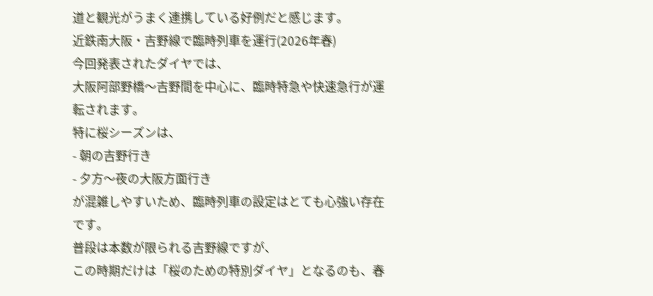道と観光がうまく連携している好例だと感じます。
近鉄南大阪・吉野線で臨時列車を運行(2026年春)
今回発表されたダイヤでは、
大阪阿部野橋〜吉野間を中心に、臨時特急や快速急行が運転されます。
特に桜シーズンは、
- 朝の吉野行き
- 夕方〜夜の大阪方面行き
が混雑しやすいため、臨時列車の設定はとても心強い存在です。
普段は本数が限られる吉野線ですが、
この時期だけは「桜のための特別ダイヤ」となるのも、春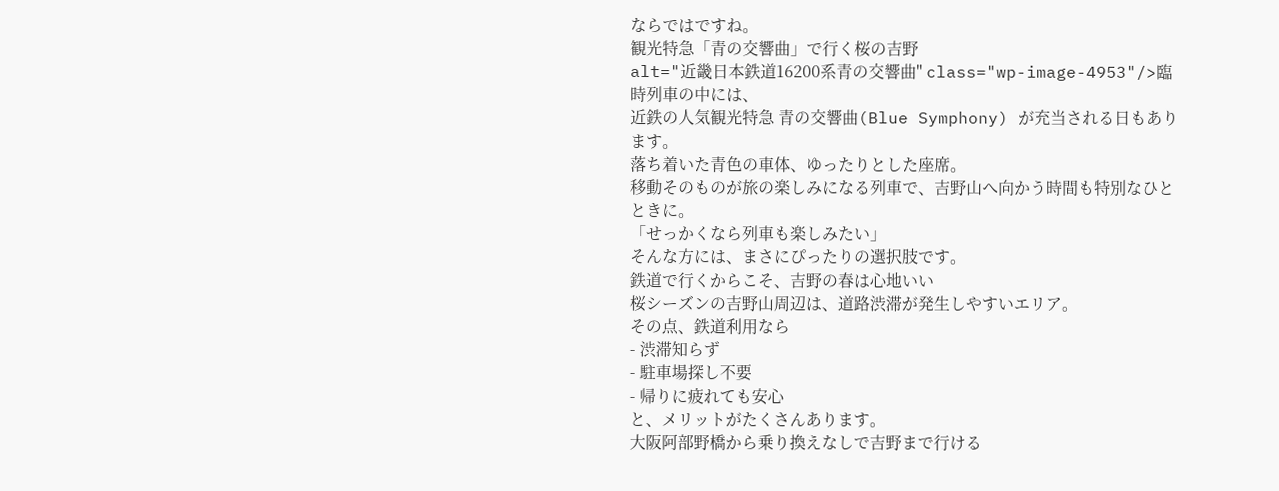ならではですね。
観光特急「青の交響曲」で行く桜の吉野
alt="近畿日本鉄道16200系青の交響曲" class="wp-image-4953"/>臨時列車の中には、
近鉄の人気観光特急 青の交響曲(Blue Symphony) が充当される日もあります。
落ち着いた青色の車体、ゆったりとした座席。
移動そのものが旅の楽しみになる列車で、吉野山へ向かう時間も特別なひとときに。
「せっかくなら列車も楽しみたい」
そんな方には、まさにぴったりの選択肢です。
鉄道で行くからこそ、吉野の春は心地いい
桜シーズンの吉野山周辺は、道路渋滞が発生しやすいエリア。
その点、鉄道利用なら
- 渋滞知らず
- 駐車場探し不要
- 帰りに疲れても安心
と、メリットがたくさんあります。
大阪阿部野橋から乗り換えなしで吉野まで行ける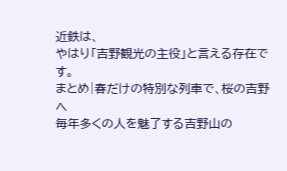近鉄は、
やはり「吉野観光の主役」と言える存在です。
まとめ|春だけの特別な列車で、桜の吉野へ
毎年多くの人を魅了する吉野山の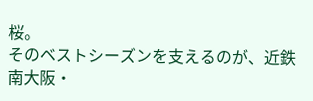桜。
そのベストシーズンを支えるのが、近鉄南大阪・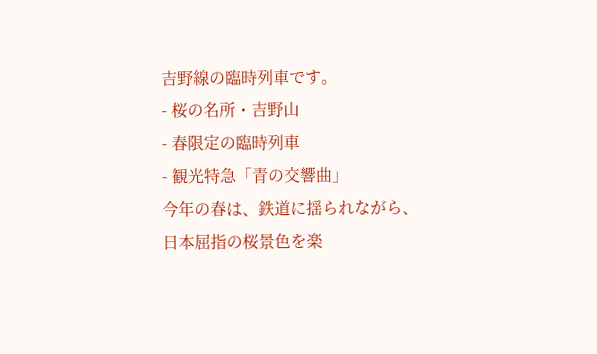吉野線の臨時列車です。
- 桜の名所・吉野山
- 春限定の臨時列車
- 観光特急「青の交響曲」
今年の春は、鉄道に揺られながら、
日本屈指の桜景色を楽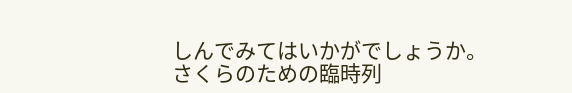しんでみてはいかがでしょうか。
さくらのための臨時列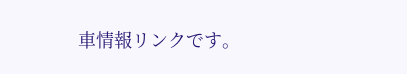車情報リンクです。